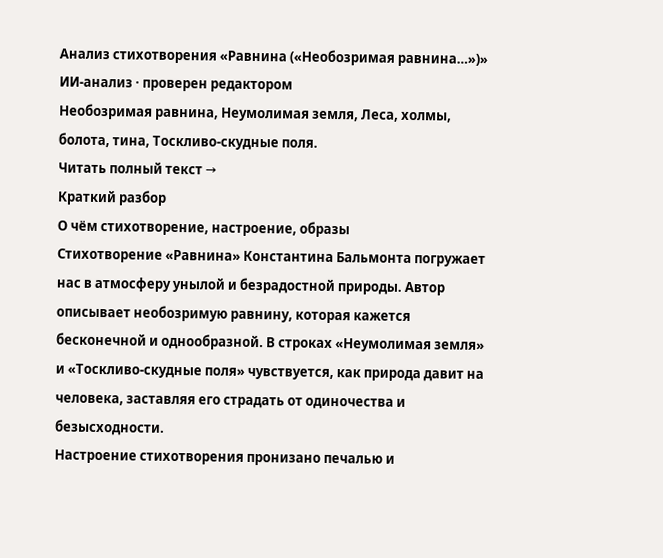Анализ стихотворения «Равнина («Необозримая равнина…»)»
ИИ-анализ · проверен редактором
Необозримая равнина, Неумолимая земля, Леса, холмы, болота, тина, Тоскливо-скудные поля.
Читать полный текст →
Краткий разбор
О чём стихотворение, настроение, образы
Стихотворение «Равнина» Константина Бальмонта погружает нас в атмосферу унылой и безрадостной природы. Автор описывает необозримую равнину, которая кажется бесконечной и однообразной. В строках «Неумолимая земля» и «Тоскливо-скудные поля» чувствуется, как природа давит на человека, заставляя его страдать от одиночества и безысходности.
Настроение стихотворения пронизано печалью и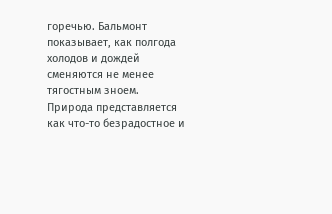горечью. Бальмонт показывает, как полгода холодов и дождей сменяются не менее тягостным зноем. Природа представляется как что-то безрадостное и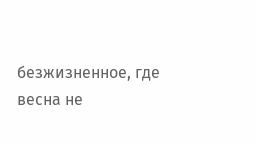безжизненное, где весна не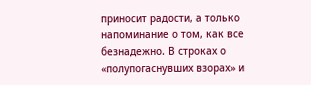приносит радости, а только напоминание о том, как все безнадежно. В строках о «полупогаснувших взорах» и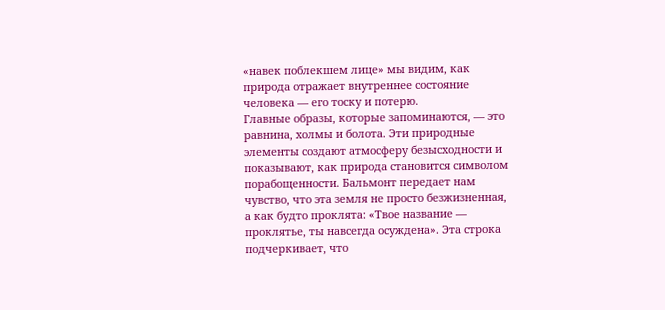«навек поблекшем лице» мы видим, как природа отражает внутреннее состояние человека — его тоску и потерю.
Главные образы, которые запоминаются, — это равнина, холмы и болота. Эти природные элементы создают атмосферу безысходности и показывают, как природа становится символом порабощенности. Бальмонт передает нам чувство, что эта земля не просто безжизненная, а как будто проклята: «Твое название — проклятье, ты навсегда осуждена». Эта строка подчеркивает, что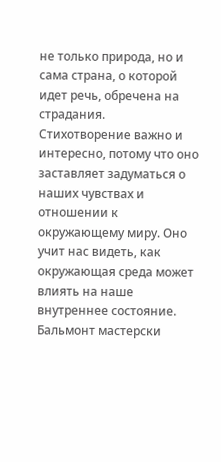не только природа, но и сама страна, о которой идет речь, обречена на страдания.
Стихотворение важно и интересно, потому что оно заставляет задуматься о наших чувствах и отношении к окружающему миру. Оно учит нас видеть, как окружающая среда может влиять на наше внутреннее состояние. Бальмонт мастерски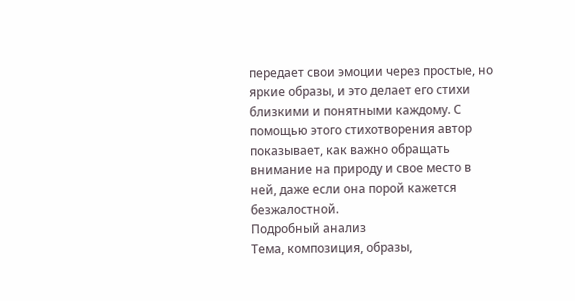передает свои эмоции через простые, но яркие образы, и это делает его стихи близкими и понятными каждому. С помощью этого стихотворения автор показывает, как важно обращать внимание на природу и свое место в ней, даже если она порой кажется безжалостной.
Подробный анализ
Тема, композиция, образы,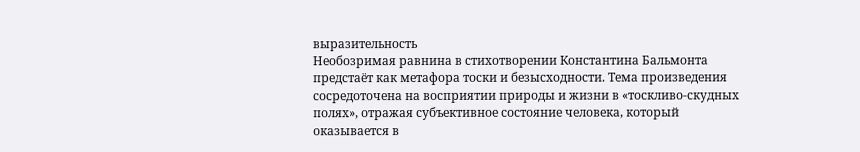выразительность
Необозримая равнина в стихотворении Константина Бальмонта предстаёт как метафора тоски и безысходности. Тема произведения сосредоточена на восприятии природы и жизни в «тоскливо-скудных полях», отражая субъективное состояние человека, который оказывается в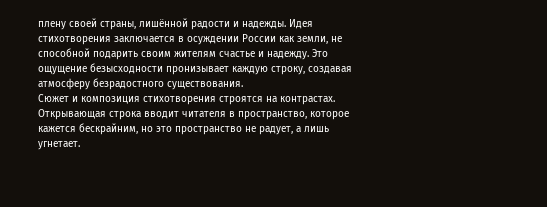плену своей страны, лишённой радости и надежды. Идея стихотворения заключается в осуждении России как земли, не способной подарить своим жителям счастье и надежду. Это ощущение безысходности пронизывает каждую строку, создавая атмосферу безрадостного существования.
Сюжет и композиция стихотворения строятся на контрастах. Открывающая строка вводит читателя в пространство, которое кажется бескрайним, но это пространство не радует, а лишь угнетает.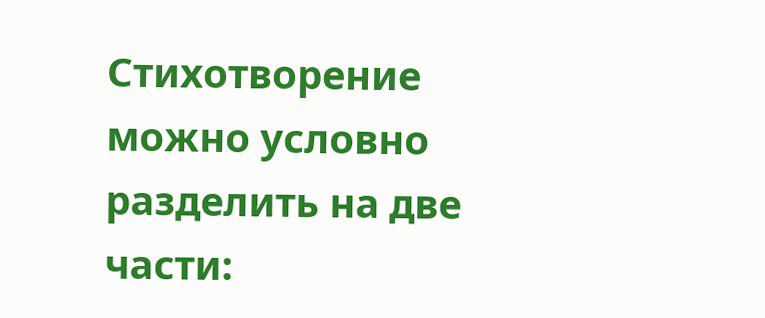Стихотворение можно условно разделить на две части: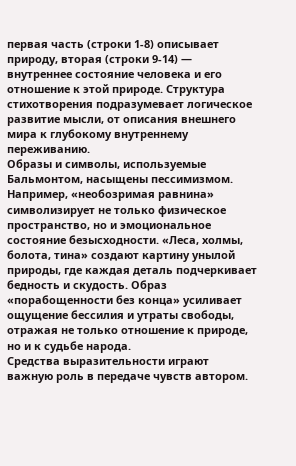первая часть (строки 1-8) описывает природу, вторая (строки 9-14) — внутреннее состояние человека и его отношение к этой природе. Структура стихотворения подразумевает логическое развитие мысли, от описания внешнего мира к глубокому внутреннему переживанию.
Образы и символы, используемые Бальмонтом, насыщены пессимизмом. Например, «необозримая равнина» символизирует не только физическое пространство, но и эмоциональное состояние безысходности. «Леса, холмы, болота, тина» создают картину унылой природы, где каждая деталь подчеркивает бедность и скудость. Образ «порабощенности без конца» усиливает ощущение бессилия и утраты свободы, отражая не только отношение к природе, но и к судьбе народа.
Средства выразительности играют важную роль в передаче чувств автором.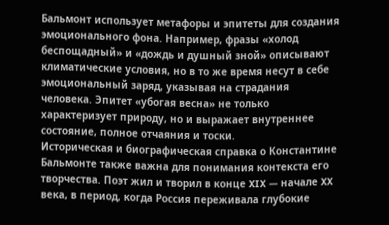Бальмонт использует метафоры и эпитеты для создания эмоционального фона. Например, фразы «холод беспощадный» и «дождь и душный зной» описывают климатические условия, но в то же время несут в себе эмоциональный заряд, указывая на страдания человека. Эпитет «убогая весна» не только характеризует природу, но и выражает внутреннее состояние, полное отчаяния и тоски.
Историческая и биографическая справка о Константине Бальмонте также важна для понимания контекста его творчества. Поэт жил и творил в конце XIX — начале XX века, в период, когда Россия переживала глубокие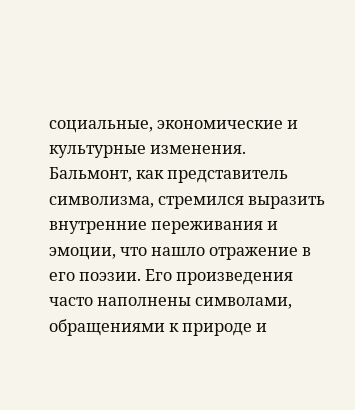социальные, экономические и культурные изменения. Бальмонт, как представитель символизма, стремился выразить внутренние переживания и эмоции, что нашло отражение в его поэзии. Его произведения часто наполнены символами, обращениями к природе и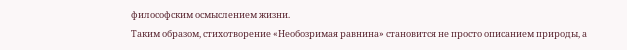философским осмыслением жизни.
Таким образом, стихотворение «Необозримая равнина» становится не просто описанием природы, а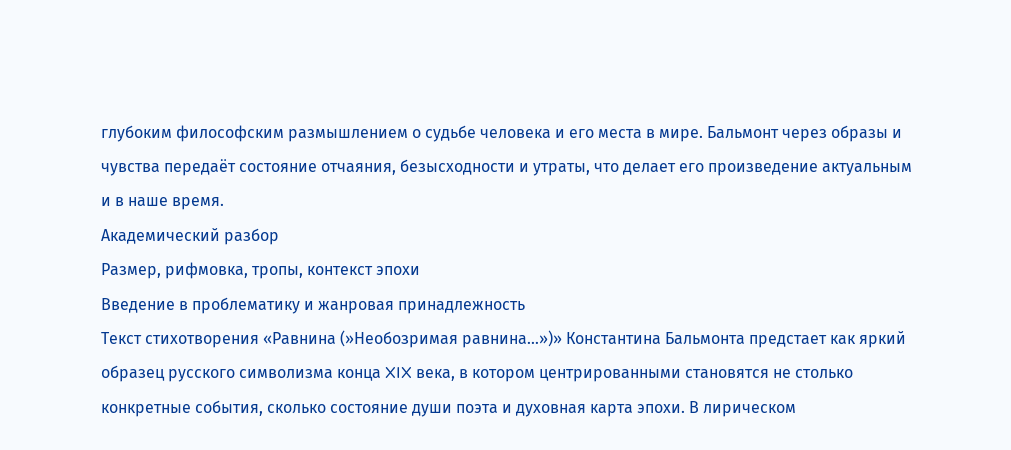глубоким философским размышлением о судьбе человека и его места в мире. Бальмонт через образы и чувства передаёт состояние отчаяния, безысходности и утраты, что делает его произведение актуальным и в наше время.
Академический разбор
Размер, рифмовка, тропы, контекст эпохи
Введение в проблематику и жанровая принадлежность
Текст стихотворения «Равнина (»Необозримая равнина…»)» Константина Бальмонта предстает как яркий образец русского символизма конца XIX века, в котором центрированными становятся не столько конкретные события, сколько состояние души поэта и духовная карта эпохи. В лирическом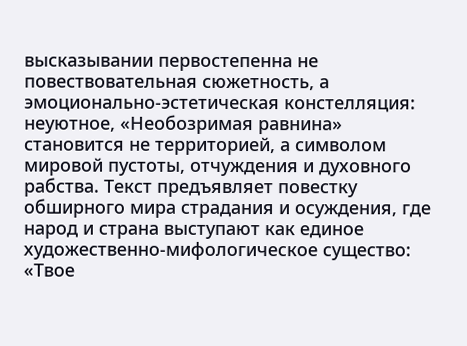высказывании первостепенна не повествовательная сюжетность, а эмоционально-эстетическая констелляция: неуютное, «Необозримая равнина» становится не территорией, а символом мировой пустоты, отчуждения и духовного рабства. Текст предъявляет повестку обширного мира страдания и осуждения, где народ и страна выступают как единое художественно-мифологическое существо: «Твое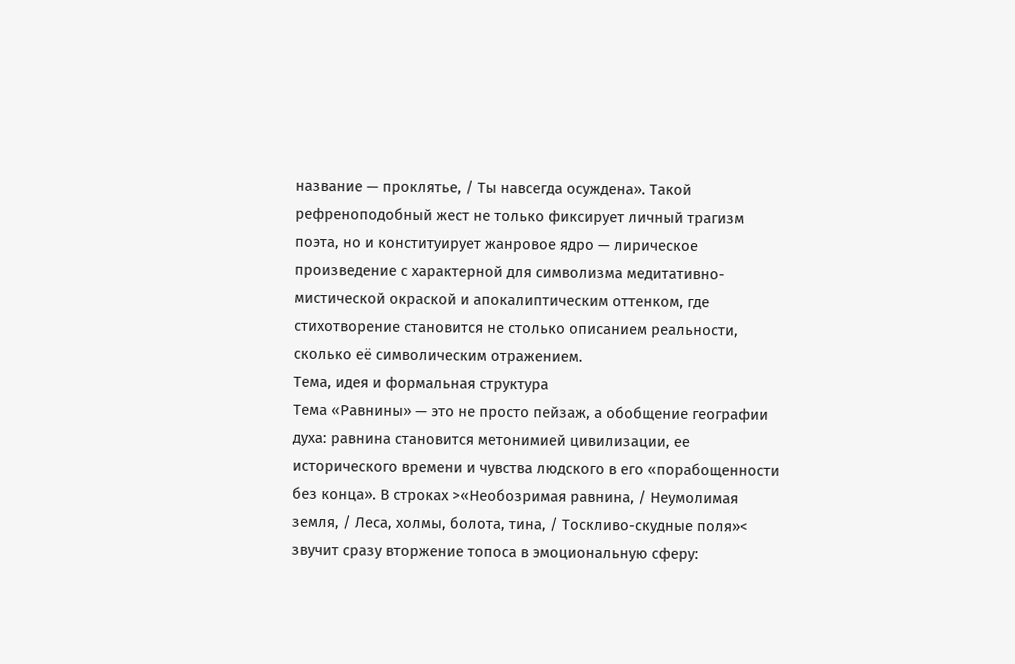название — проклятье, / Ты навсегда осуждена». Такой рефреноподобный жест не только фиксирует личный трагизм поэта, но и конституирует жанровое ядро — лирическое произведение с характерной для символизма медитативно-мистической окраской и апокалиптическим оттенком, где стихотворение становится не столько описанием реальности, сколько её символическим отражением.
Тема, идея и формальная структура
Тема «Равнины» — это не просто пейзаж, а обобщение географии духа: равнина становится метонимией цивилизации, ее исторического времени и чувства людского в его «порабощенности без конца». В строках >«Необозримая равнина, / Неумолимая земля, / Леса, холмы, болота, тина, / Тоскливо-скудные поля»< звучит сразу вторжение топоса в эмоциональную сферу: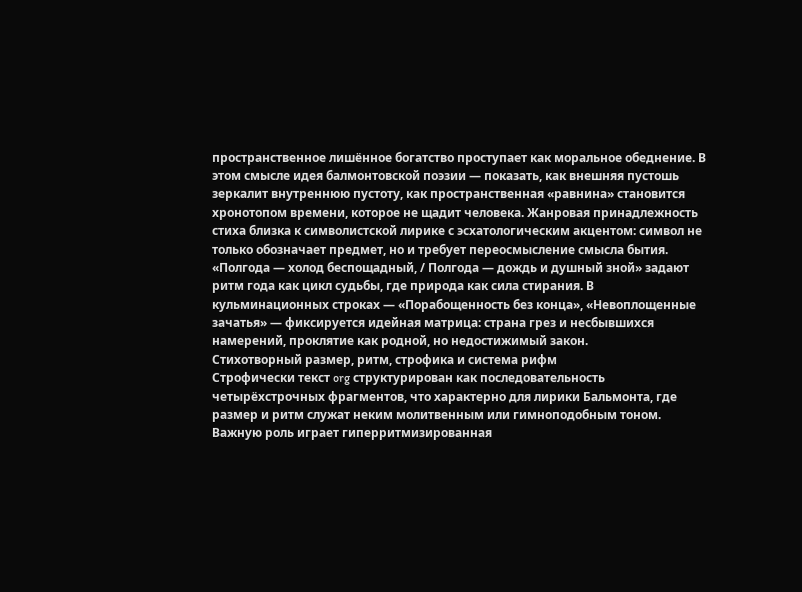пространственное лишённое богатство проступает как моральное обеднение. В этом смысле идея балмонтовской поэзии — показать, как внешняя пустошь зеркалит внутреннюю пустоту, как пространственная «равнина» становится хронотопом времени, которое не щадит человека. Жанровая принадлежность стиха близка к символистской лирике с эсхатологическим акцентом: символ не только обозначает предмет, но и требует переосмысление смысла бытия. «Полгода — холод беспощадный, / Полгода — дождь и душный зной» задают ритм года как цикл судьбы, где природа как сила стирания. В кульминационных строках — «Порабощенность без конца», «Невоплощенные зачатья» — фиксируется идейная матрица: страна грез и несбывшихся намерений, проклятие как родной, но недостижимый закон.
Стихотворный размер, ритм, строфика и система рифм
Строфически текст org структурирован как последовательность четырёхстрочных фрагментов, что характерно для лирики Бальмонта, где размер и ритм служат неким молитвенным или гимноподобным тоном. Важную роль играет гиперритмизированная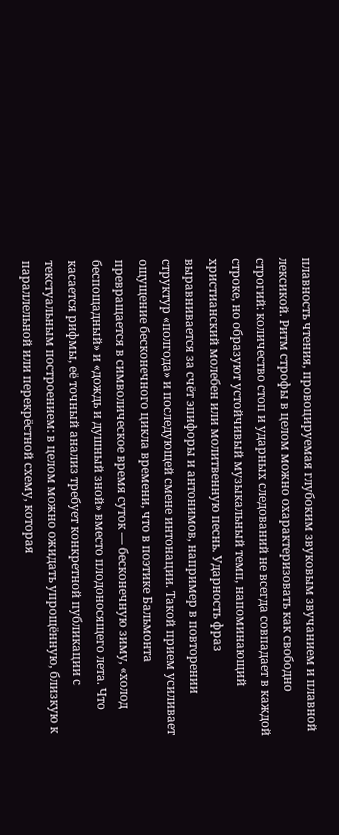плавность чтения, провоцируемая глубоким звуковым звучанием и плавной лексикой. Ритм строфы в целом можно охарактеризовать как свободно строгий: количество стоп и ударных следований не всегда совпадает в каждой строке, но образуют устойчивый музыкальный темп, напоминающий христианский молебен или молитвенную песнь. Ударность фраз выравнивается за счёт эпифоры и антонимов, например в повторении структур «полгода» и последующей смене интонации. Такой прием усиливает ощущение бесконечного цикла времени, что в поэтике Бальмонта превращается в символическое время суток — бесконечную зиму, «холод беспощадный» и «дождь и душный зной» вместо плодоносящего лета. Что касается рифмы, её точный анализ требует конкретной публикации с текстуальным построением: в целом можно ожидать упрощённую, близкую к параллельной или перекрёстной схему, которая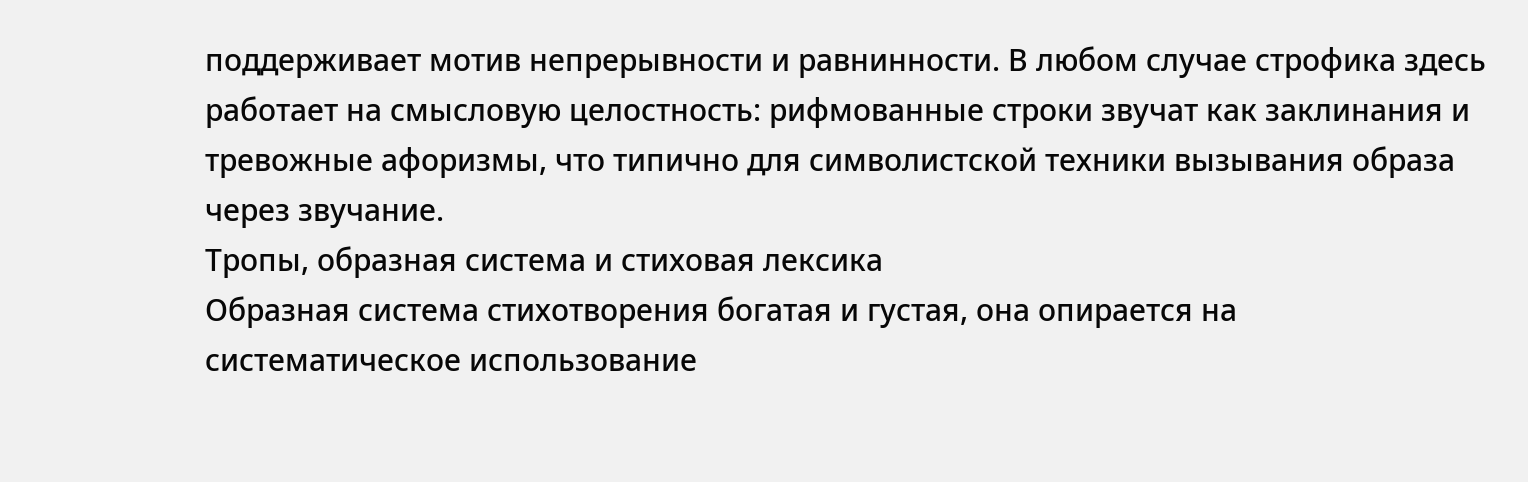поддерживает мотив непрерывности и равнинности. В любом случае строфика здесь работает на смысловую целостность: рифмованные строки звучат как заклинания и тревожные афоризмы, что типично для символистской техники вызывания образа через звучание.
Тропы, образная система и стиховая лексика
Образная система стихотворения богатая и густая, она опирается на систематическое использование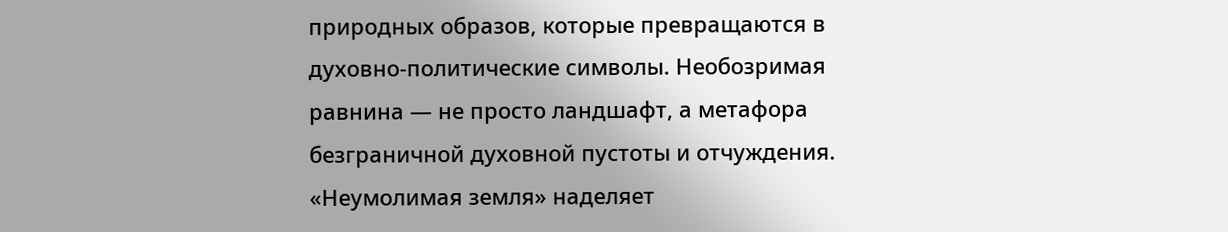природных образов, которые превращаются в духовно-политические символы. Необозримая равнина — не просто ландшафт, а метафора безграничной духовной пустоты и отчуждения. «Неумолимая земля» наделяет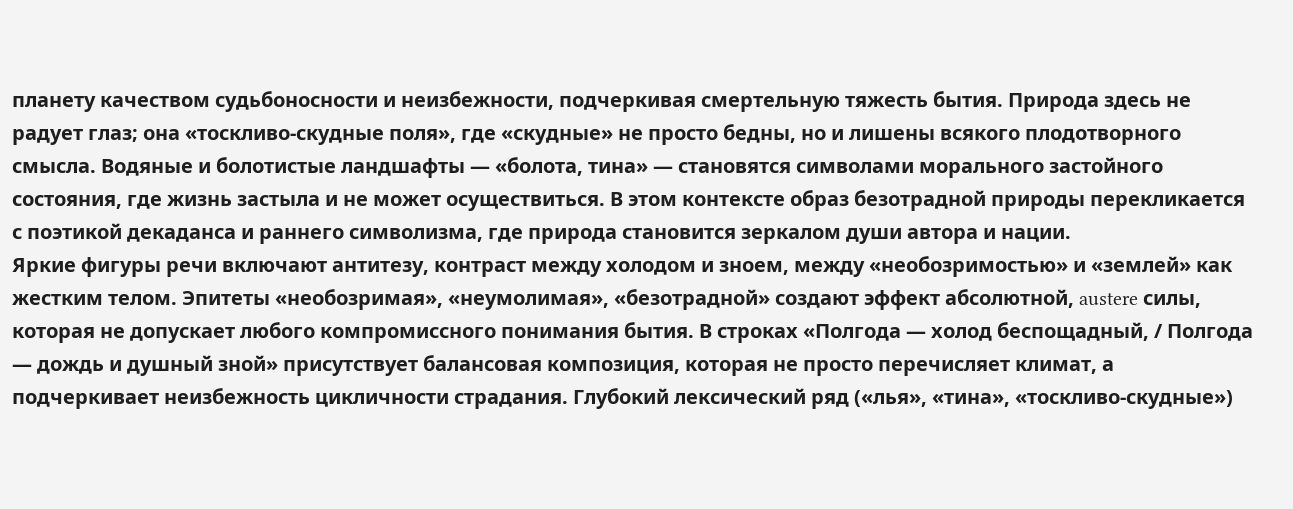планету качеством судьбоносности и неизбежности, подчеркивая смертельную тяжесть бытия. Природа здесь не радует глаз; она «тоскливо-скудные поля», где «скудные» не просто бедны, но и лишены всякого плодотворного смысла. Водяные и болотистые ландшафты — «болота, тина» — становятся символами морального застойного состояния, где жизнь застыла и не может осуществиться. В этом контексте образ безотрадной природы перекликается с поэтикой декаданса и раннего символизма, где природа становится зеркалом души автора и нации.
Яркие фигуры речи включают антитезу, контраст между холодом и зноем, между «необозримостью» и «землей» как жестким телом. Эпитеты «необозримая», «неумолимая», «безотрадной» создают эффект абсолютной, austere силы, которая не допускает любого компромиссного понимания бытия. В строках «Полгода — холод беспощадный, / Полгода — дождь и душный зной» присутствует балансовая композиция, которая не просто перечисляет климат, а подчеркивает неизбежность цикличности страдания. Глубокий лексический ряд («лья», «тина», «тоскливо-скудные»)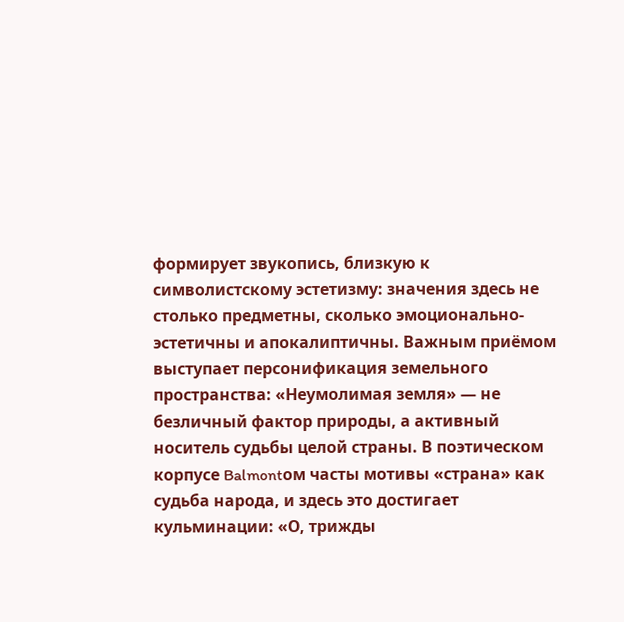формирует звукопись, близкую к символистскому эстетизму: значения здесь не столько предметны, сколько эмоционально-эстетичны и апокалиптичны. Важным приёмом выступает персонификация земельного пространства: «Неумолимая земля» — не безличный фактор природы, а активный носитель судьбы целой страны. В поэтическом корпусе Balmontом часты мотивы «страна» как судьба народа, и здесь это достигает кульминации: «О, трижды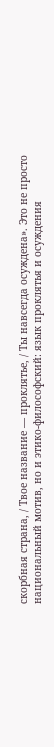скорбная страна, / Твое название — проклятье, / Ты навсегда осуждена». Это не просто национальный мотив, но и этико-философский: язык проклятья и осуждения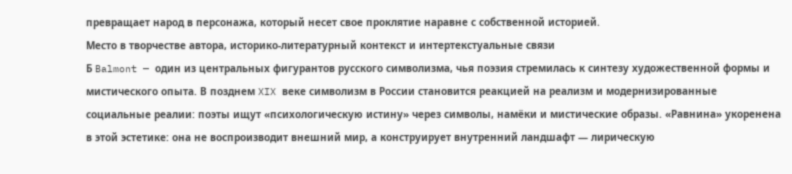превращает народ в персонажа, который несет свое проклятие наравне с собственной историей.
Место в творчестве автора, историко-литературный контекст и интертекстуальные связи
Б Balmont — один из центральных фигурантов русского символизма, чья поэзия стремилась к синтезу художественной формы и мистического опыта. В позднем XIX веке символизм в России становится реакцией на реализм и модернизированные социальные реалии: поэты ищут «психологическую истину» через символы, намёки и мистические образы. «Равнина» укоренена в этой эстетике: она не воспроизводит внешний мир, а конструирует внутренний ландшафт — лирическую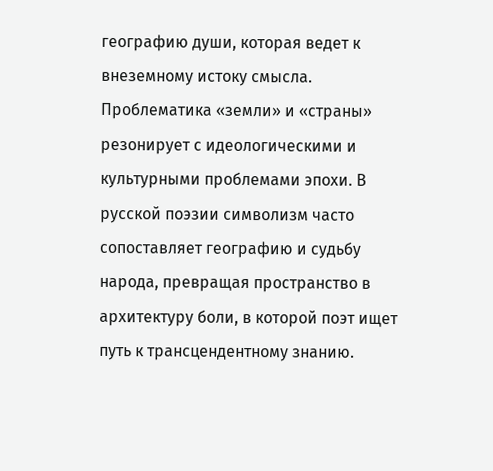географию души, которая ведет к внеземному истоку смысла. Проблематика «земли» и «страны» резонирует с идеологическими и культурными проблемами эпохи. В русской поэзии символизм часто сопоставляет географию и судьбу народа, превращая пространство в архитектуру боли, в которой поэт ищет путь к трансцендентному знанию.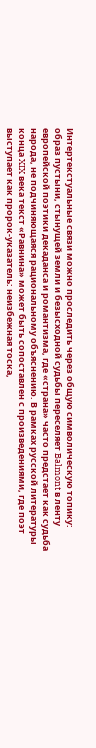Интертекстуальные связи можно проследить через общую символическую топику: образ пустыни, стынущей земли и безысходной судьбы переселяет Balmont в ленту европейской поэтики декаданса и романтизма, где «страна» часто предстает как судьба народа, не подчиняющаяся рациональному объяснению. В рамках русской литературы конца XIX века текст «Равнина» может быть сопоставлен с произведениями, где поэт выступает как пророк-указатель: неизбежная тоска,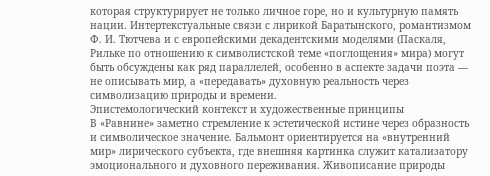которая структурирует не только личное горе, но и культурную память нации. Интертекстуальные связи с лирикой Баратынского, романтизмом Ф. И. Тютчева и с европейскими декадентскими моделями (Паскаля, Рильке по отношению к символистской теме «поглощения» мира) могут быть обсуждены как ряд параллелей, особенно в аспекте задачи поэта — не описывать мир, а «передавать» духовную реальность через символизацию природы и времени.
Эпистемологический контекст и художественные принципы
В «Равнине» заметно стремление к эстетической истине через образность и символическое значение. Бальмонт ориентируется на «внутренний мир» лирического субъекта, где внешняя картинка служит катализатору эмоционального и духовного переживания. Живописание природы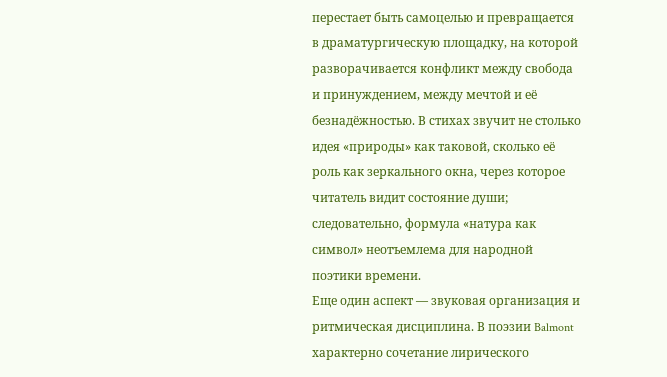перестает быть самоцелью и превращается в драматургическую площадку, на которой разворачивается конфликт между свобода и принуждением, между мечтой и её безнадёжностью. В стихах звучит не столько идея «природы» как таковой, сколько её роль как зеркального окна, через которое читатель видит состояние души; следовательно, формула «натура как символ» неотъемлема для народной поэтики времени.
Еще один аспект — звуковая организация и ритмическая дисциплина. В поэзии Balmont характерно сочетание лирического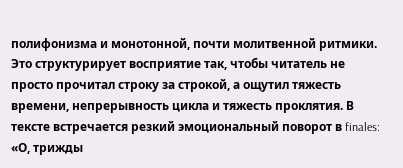полифонизма и монотонной, почти молитвенной ритмики. Это структурирует восприятие так, чтобы читатель не просто прочитал строку за строкой, а ощутил тяжесть времени, непрерывность цикла и тяжесть проклятия. В тексте встречается резкий эмоциональный поворот в finales: «О, трижды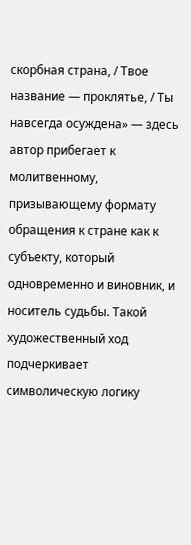скорбная страна, / Твое название — проклятье, / Ты навсегда осуждена» — здесь автор прибегает к молитвенному, призывающему формату обращения к стране как к субъекту, который одновременно и виновник, и носитель судьбы. Такой художественный ход подчеркивает символическую логику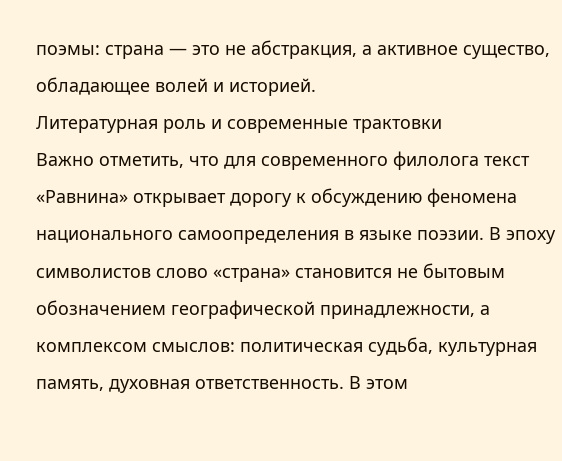поэмы: страна — это не абстракция, а активное существо, обладающее волей и историей.
Литературная роль и современные трактовки
Важно отметить, что для современного филолога текст «Равнина» открывает дорогу к обсуждению феномена национального самоопределения в языке поэзии. В эпоху символистов слово «страна» становится не бытовым обозначением географической принадлежности, а комплексом смыслов: политическая судьба, культурная память, духовная ответственность. В этом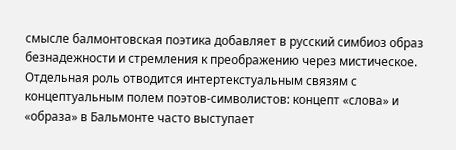смысле балмонтовская поэтика добавляет в русский симбиоз образ безнадежности и стремления к преображению через мистическое. Отдельная роль отводится интертекстуальным связям с концептуальным полем поэтов-символистов: концепт «слова» и «образа» в Бальмонте часто выступает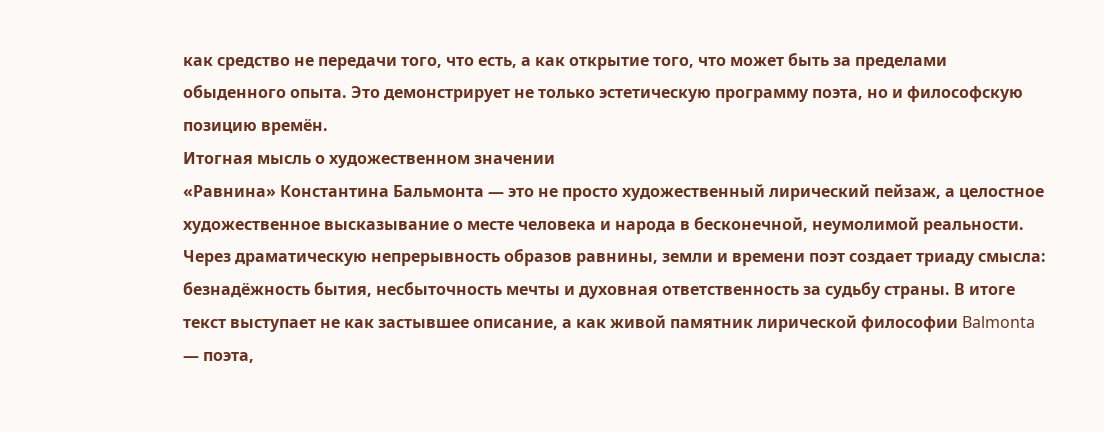как средство не передачи того, что есть, а как открытие того, что может быть за пределами обыденного опыта. Это демонстрирует не только эстетическую программу поэта, но и философскую позицию времён.
Итогная мысль о художественном значении
«Равнина» Константина Бальмонта — это не просто художественный лирический пейзаж, а целостное художественное высказывание о месте человека и народа в бесконечной, неумолимой реальности. Через драматическую непрерывность образов равнины, земли и времени поэт создает триаду смысла: безнадёжность бытия, несбыточность мечты и духовная ответственность за судьбу страны. В итоге текст выступает не как застывшее описание, а как живой памятник лирической философии Balmonta — поэта,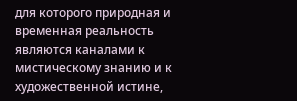для которого природная и временная реальность являются каналами к мистическому знанию и к художественной истине,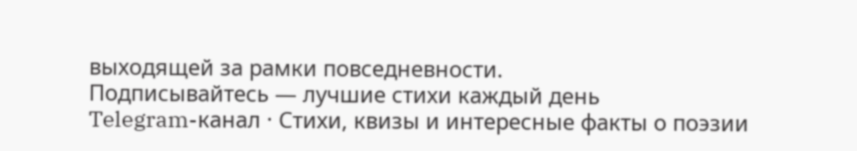выходящей за рамки повседневности.
Подписывайтесь — лучшие стихи каждый день
Telegram-канал · Стихи, квизы и интересные факты о поэзии